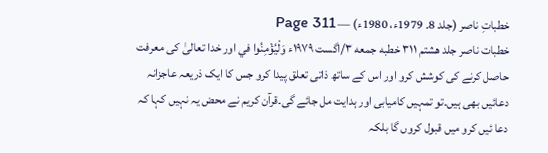خطباتِ ناصر (جلد 8۔ 1979ء، 1980ء) — Page 311
خطبات ناصر جلد هشتم ٣١١ خطبه جمعه ۳/اگست ۱۹۷۹ء وَلْيُؤْمِنُوا في اور خدا تعالیٰ کی معرفت حاصل کرنے کی کوشش کرو اور اس کے ساتھ ذاتی تعلق پیدا کرو جس کا ایک ذریعہ عاجزانہ دعائیں بھی ہیں۔تو تمہیں کامیابی اور ہدایت مل جائے گی۔قرآن کریم نے محض یہ نہیں کہا کہ دعا ئیں کرو میں قبول کروں گا بلکہ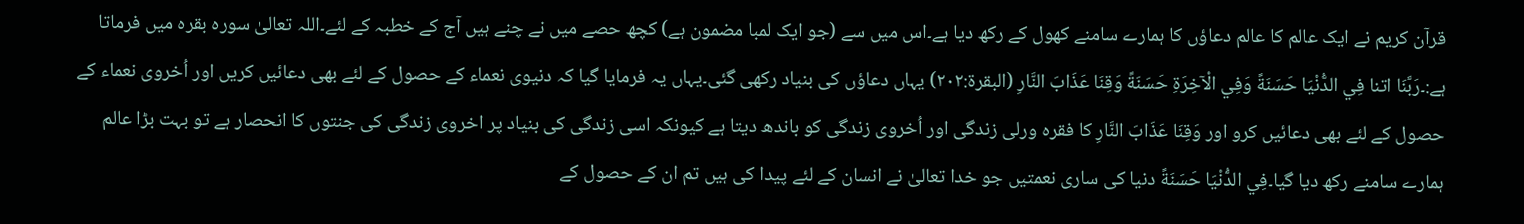قرآن کریم نے ایک عالم کا عالم دعاؤں کا ہمارے سامنے کھول کے رکھ دیا ہے۔اس میں سے (جو ایک لمبا مضمون ہے) کچھ حصے میں نے چنے ہیں آج کے خطبہ کے لئے۔اللہ تعالیٰ سورہ بقرہ میں فرماتا ہے:۔رَبَّنَا اتنا فِي الدُّنْيَا حَسَنَةً وَفِي الْآخِرَةِ حَسَنَةً وَقِنَا عَذَابَ النَّارِ (البقرۃ:۲۰۲) یہاں دعاؤں کی بنیاد رکھی گئی۔یہاں یہ فرمایا گیا کہ دنیوی نعماء کے حصول کے لئے بھی دعائیں کریں اور اُخروی نعماء کے حصول کے لئے بھی دعائیں کرو اور وَقِنَا عَذَابَ النَّارِ کا فقرہ ورلی زندگی اور اُخروی زندگی کو باندھ دیتا ہے کیونکہ اسی زندگی کی بنیاد پر اخروی زندگی کی جنتوں کا انحصار ہے تو بہت بڑا عالم ہمارے سامنے رکھ دیا گیا۔فِي الدُّنْيَا حَسَنَةً دنیا کی ساری نعمتیں جو خدا تعالیٰ نے انسان کے لئے پیدا کی ہیں تم ان کے حصول کے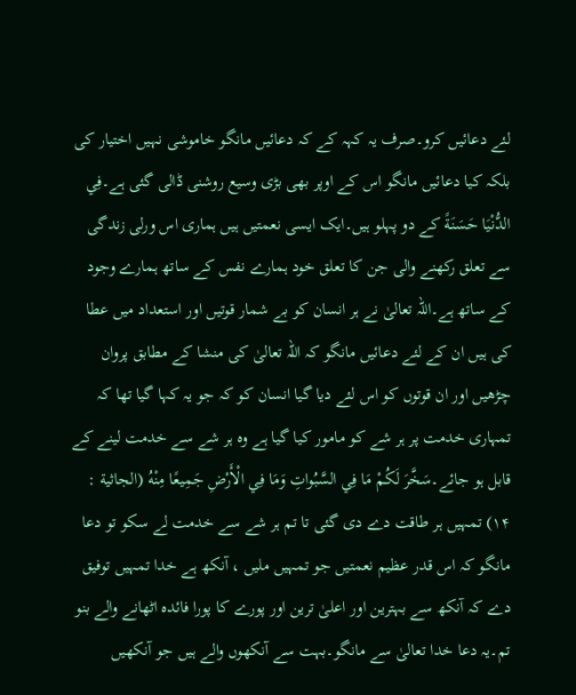لئے دعائیں کرو۔صرف یہ کہہ کے کہ دعائیں مانگو خاموشی نہیں اختیار کی بلکہ کیا دعائیں مانگو اس کے اوپر بھی بڑی وسیع روشنی ڈالی گئی ہے۔فِي الدُّنْيَا حَسَنَةً کے دو پہلو ہیں۔ایک ایسی نعمتیں ہیں ہماری اس ورلی زندگی سے تعلق رکھنے والی جن کا تعلق خود ہمارے نفس کے ساتھ ہمارے وجود کے ساتھ ہے۔اللہ تعالیٰ نے ہر انسان کو بے شمار قوتیں اور استعداد میں عطا کی ہیں ان کے لئے دعائیں مانگو کہ اللہ تعالیٰ کی منشا کے مطابق پروان چڑھیں اور ان قوتوں کو اس لئے دیا گیا انسان کو کہ جو یہ کہا گیا تھا کہ تمہاری خدمت پر ہر شے کو مامور کیا گیا ہے وہ ہر شے سے خدمت لینے کے قابل ہو جائے۔سَخَّرَ لَكُمْ مَا فِي السَّبُواتِ وَمَا فِي الْأَرْضِ جَمِيعًا مِنْهُ (الجاثية : ۱۴) تمہیں ہر طاقت دے دی گئی تا تم ہر شے سے خدمت لے سکو تو دعا مانگو کہ اس قدر عظیم نعمتیں جو تمہیں ملیں ، آنکھ ہے خدا تمہیں توفیق دے کہ آنکھ سے بہترین اور اعلیٰ ترین اور پورے کا پورا فائدہ اٹھانے والے بنو تم۔یہ دعا خدا تعالیٰ سے مانگو۔بہت سے آنکھوں والے ہیں جو آنکھیں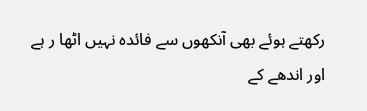رکھتے ہوئے بھی آنکھوں سے فائدہ نہیں اٹھا ر ہے اور اندھے کے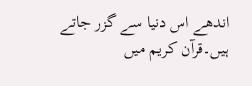اندھے اس دنیا سے گزر جاتے ہیں۔قرآن کریم میں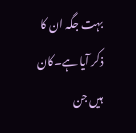بہت جگہ ان کا ذکر آیا ہے۔کان ہیں جن